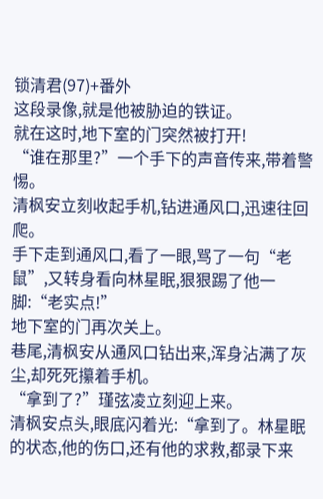锁清君(97)+番外
这段录像,就是他被胁迫的铁证。
就在这时,地下室的门突然被打开!
“谁在那里?”一个手下的声音传来,带着警惕。
清枫安立刻收起手机,钻进通风口,迅速往回爬。
手下走到通风口,看了一眼,骂了一句“老鼠”,又转身看向林星眠,狠狠踢了他一脚:“老实点!”
地下室的门再次关上。
巷尾,清枫安从通风口钻出来,浑身沾满了灰尘,却死死攥着手机。
“拿到了?”瑾弦凌立刻迎上来。
清枫安点头,眼底闪着光:“拿到了。林星眠的状态,他的伤口,还有他的求救,都录下来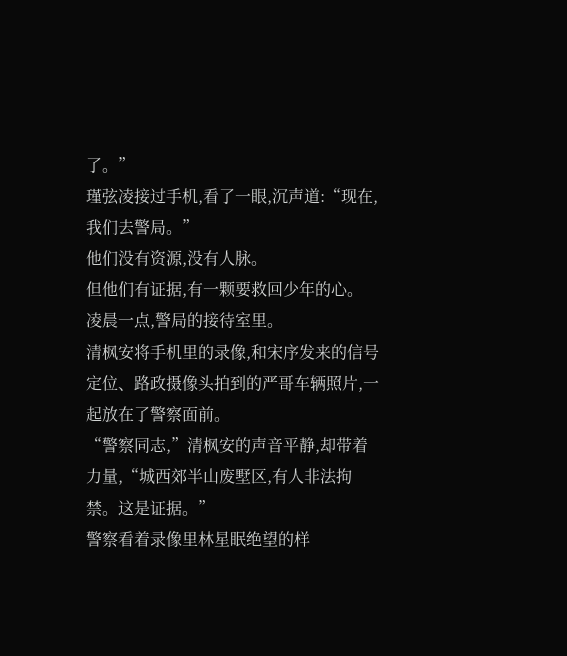了。”
瑾弦凌接过手机,看了一眼,沉声道:“现在,我们去警局。”
他们没有资源,没有人脉。
但他们有证据,有一颗要救回少年的心。
凌晨一点,警局的接待室里。
清枫安将手机里的录像,和宋序发来的信号定位、路政摄像头拍到的严哥车辆照片,一起放在了警察面前。
“警察同志,”清枫安的声音平静,却带着力量,“城西郊半山废墅区,有人非法拘禁。这是证据。”
警察看着录像里林星眠绝望的样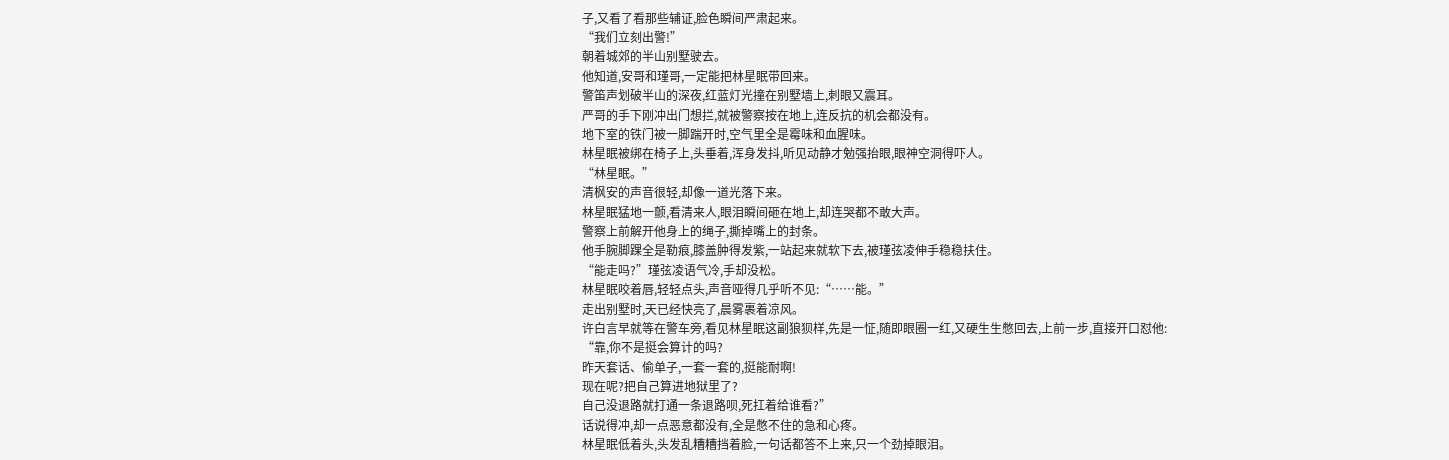子,又看了看那些辅证,脸色瞬间严肃起来。
“我们立刻出警!”
朝着城郊的半山别墅驶去。
他知道,安哥和瑾哥,一定能把林星眠带回来。
警笛声划破半山的深夜,红蓝灯光撞在别墅墙上,刺眼又震耳。
严哥的手下刚冲出门想拦,就被警察按在地上,连反抗的机会都没有。
地下室的铁门被一脚踹开时,空气里全是霉味和血腥味。
林星眠被绑在椅子上,头垂着,浑身发抖,听见动静才勉强抬眼,眼神空洞得吓人。
“林星眠。”
清枫安的声音很轻,却像一道光落下来。
林星眠猛地一颤,看清来人,眼泪瞬间砸在地上,却连哭都不敢大声。
警察上前解开他身上的绳子,撕掉嘴上的封条。
他手腕脚踝全是勒痕,膝盖肿得发紫,一站起来就软下去,被瑾弦凌伸手稳稳扶住。
“能走吗?”瑾弦凌语气冷,手却没松。
林星眠咬着唇,轻轻点头,声音哑得几乎听不见:“……能。”
走出别墅时,天已经快亮了,晨雾裹着凉风。
许白言早就等在警车旁,看见林星眠这副狼狈样,先是一怔,随即眼圈一红,又硬生生憋回去,上前一步,直接开口怼他:
“靠,你不是挺会算计的吗?
昨天套话、偷单子,一套一套的,挺能耐啊!
现在呢?把自己算进地狱里了?
自己没退路就打通一条退路呗,死扛着给谁看?”
话说得冲,却一点恶意都没有,全是憋不住的急和心疼。
林星眠低着头,头发乱糟糟挡着脸,一句话都答不上来,只一个劲掉眼泪。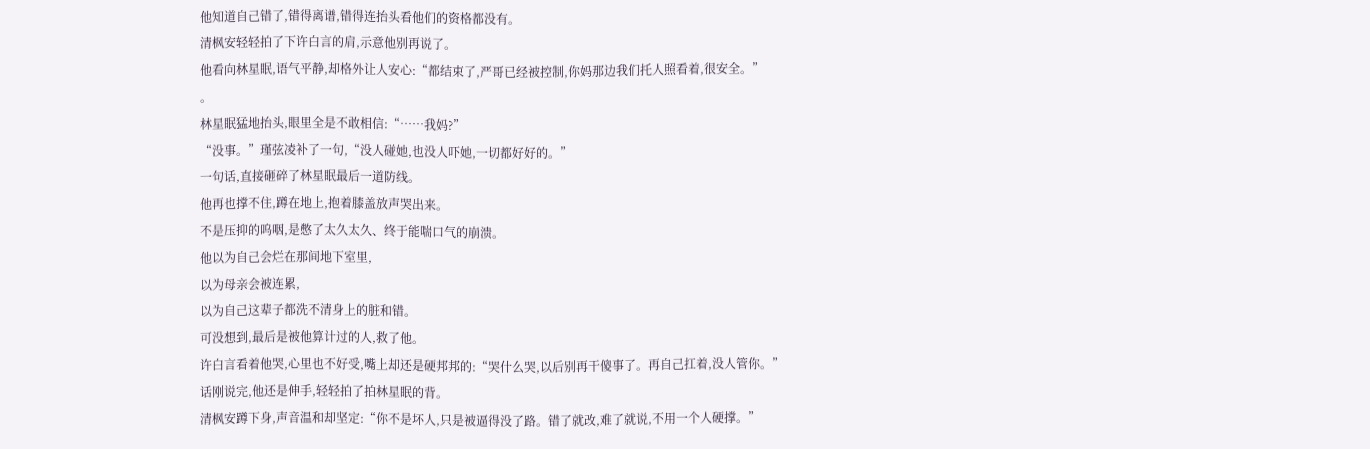他知道自己错了,错得离谱,错得连抬头看他们的资格都没有。
清枫安轻轻拍了下许白言的肩,示意他别再说了。
他看向林星眠,语气平静,却格外让人安心:“都结束了,严哥已经被控制,你妈那边我们托人照看着,很安全。”
。
林星眠猛地抬头,眼里全是不敢相信:“……我妈?”
“没事。”瑾弦凌补了一句,“没人碰她,也没人吓她,一切都好好的。”
一句话,直接砸碎了林星眠最后一道防线。
他再也撑不住,蹲在地上,抱着膝盖放声哭出来。
不是压抑的呜咽,是憋了太久太久、终于能喘口气的崩溃。
他以为自己会烂在那间地下室里,
以为母亲会被连累,
以为自己这辈子都洗不清身上的脏和错。
可没想到,最后是被他算计过的人,救了他。
许白言看着他哭,心里也不好受,嘴上却还是硬邦邦的:“哭什么哭,以后别再干傻事了。再自己扛着,没人管你。”
话刚说完,他还是伸手,轻轻拍了拍林星眠的背。
清枫安蹲下身,声音温和却坚定:“你不是坏人,只是被逼得没了路。错了就改,难了就说,不用一个人硬撑。”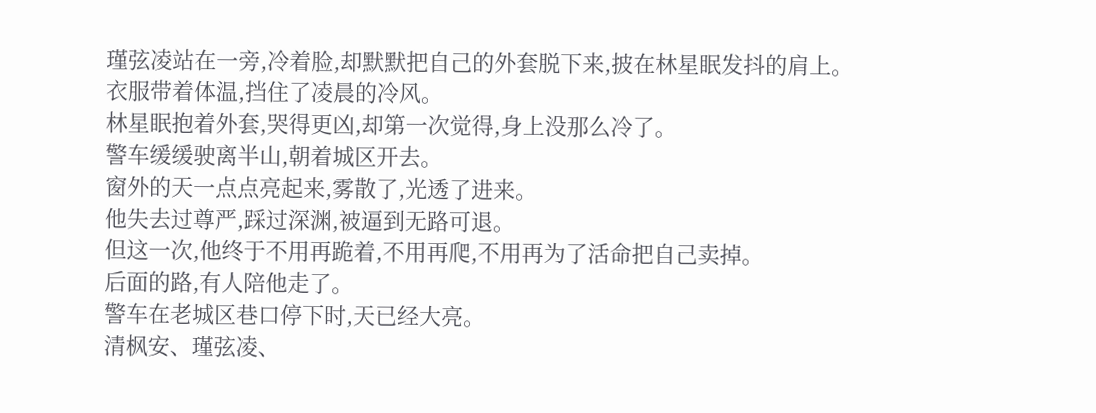瑾弦凌站在一旁,冷着脸,却默默把自己的外套脱下来,披在林星眠发抖的肩上。
衣服带着体温,挡住了凌晨的冷风。
林星眠抱着外套,哭得更凶,却第一次觉得,身上没那么冷了。
警车缓缓驶离半山,朝着城区开去。
窗外的天一点点亮起来,雾散了,光透了进来。
他失去过尊严,踩过深渊,被逼到无路可退。
但这一次,他终于不用再跪着,不用再爬,不用再为了活命把自己卖掉。
后面的路,有人陪他走了。
警车在老城区巷口停下时,天已经大亮。
清枫安、瑾弦凌、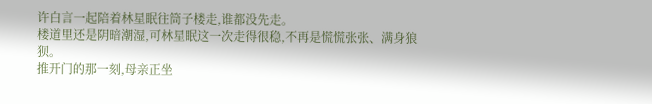许白言一起陪着林星眠往筒子楼走,谁都没先走。
楼道里还是阴暗潮湿,可林星眠这一次走得很稳,不再是慌慌张张、满身狼狈。
推开门的那一刻,母亲正坐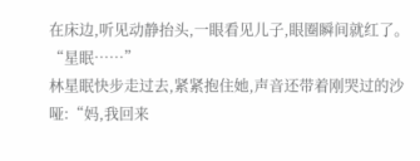在床边,听见动静抬头,一眼看见儿子,眼圈瞬间就红了。
“星眠……”
林星眠快步走过去,紧紧抱住她,声音还带着刚哭过的沙哑:“妈,我回来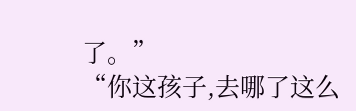了。”
“你这孩子,去哪了这么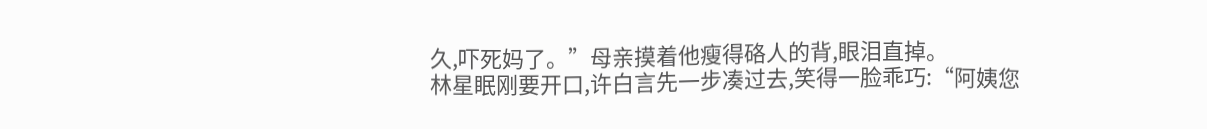久,吓死妈了。”母亲摸着他瘦得硌人的背,眼泪直掉。
林星眠刚要开口,许白言先一步凑过去,笑得一脸乖巧:“阿姨您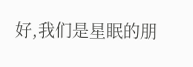好,我们是星眠的朋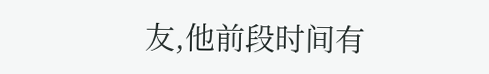友,他前段时间有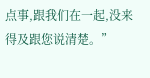点事,跟我们在一起,没来得及跟您说清楚。”